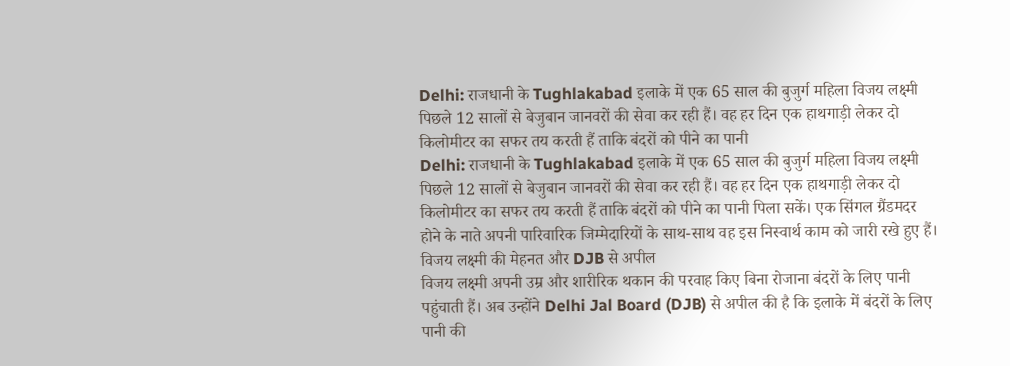Delhi: राजधानी के Tughlakabad इलाके में एक 65 साल की बुजुर्ग महिला विजय लक्ष्मी पिछले 12 सालों से बेजुबान जानवरों की सेवा कर रही हैं। वह हर दिन एक हाथगाड़ी लेकर दो किलोमीटर का सफर तय करती हैं ताकि बंदरों को पीने का पानी
Delhi: राजधानी के Tughlakabad इलाके में एक 65 साल की बुजुर्ग महिला विजय लक्ष्मी पिछले 12 सालों से बेजुबान जानवरों की सेवा कर रही हैं। वह हर दिन एक हाथगाड़ी लेकर दो किलोमीटर का सफर तय करती हैं ताकि बंदरों को पीने का पानी पिला सकें। एक सिंगल ग्रैंडमदर होने के नाते अपनी पारिवारिक जिम्मेदारियों के साथ-साथ वह इस निस्वार्थ काम को जारी रखे हुए हैं।
विजय लक्ष्मी की मेहनत और DJB से अपील
विजय लक्ष्मी अपनी उम्र और शारीरिक थकान की परवाह किए बिना रोजाना बंदरों के लिए पानी पहुंचाती हैं। अब उन्होंने Delhi Jal Board (DJB) से अपील की है कि इलाके में बंदरों के लिए पानी की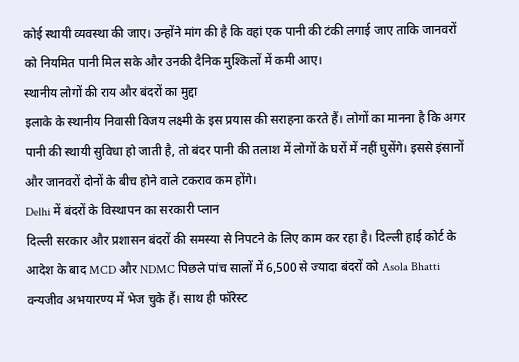कोई स्थायी व्यवस्था की जाए। उन्होंने मांग की है कि वहां एक पानी की टंकी लगाई जाए ताकि जानवरों को नियमित पानी मिल सके और उनकी दैनिक मुश्किलों में कमी आए।
स्थानीय लोगों की राय और बंदरों का मुद्दा
इलाके के स्थानीय निवासी विजय लक्ष्मी के इस प्रयास की सराहना करते हैं। लोगों का मानना है कि अगर पानी की स्थायी सुविधा हो जाती है, तो बंदर पानी की तलाश में लोगों के घरों में नहीं घुसेंगे। इससे इंसानों और जानवरों दोनों के बीच होने वाले टकराव कम होंगे।
Delhi में बंदरों के विस्थापन का सरकारी प्लान
दिल्ली सरकार और प्रशासन बंदरों की समस्या से निपटने के लिए काम कर रहा है। दिल्ली हाई कोर्ट के आदेश के बाद MCD और NDMC पिछले पांच सालों में 6,500 से ज्यादा बंदरों को Asola Bhatti वन्यजीव अभयारण्य में भेज चुके हैं। साथ ही फॉरेस्ट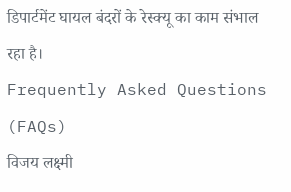डिपार्टमेंट घायल बंदरों के रेस्क्यू का काम संभाल रहा है।
Frequently Asked Questions (FAQs)
विजय लक्ष्मी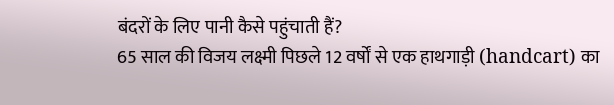बंदरों के लिए पानी कैसे पहुंचाती हैं?
65 साल की विजय लक्ष्मी पिछले 12 वर्षों से एक हाथगाड़ी (handcart) का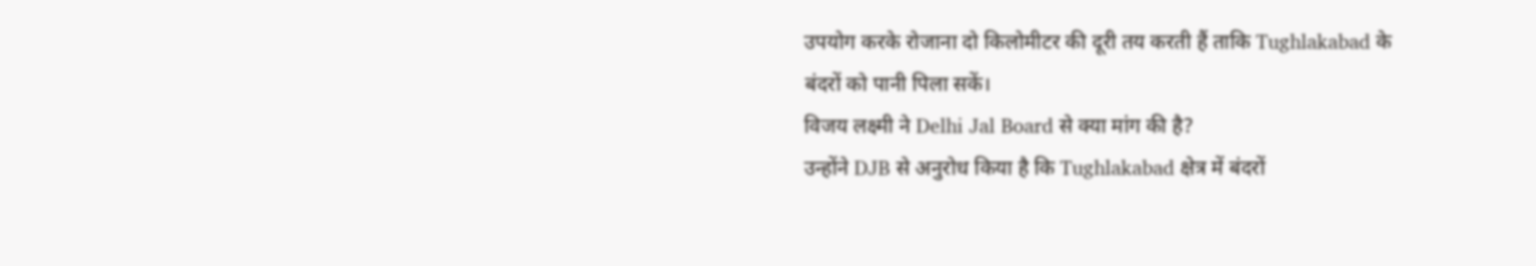उपयोग करके रोजाना दो किलोमीटर की दूरी तय करती हैं ताकि Tughlakabad के बंदरों को पानी पिला सकें।
विजय लक्ष्मी ने Delhi Jal Board से क्या मांग की है?
उन्होंने DJB से अनुरोध किया है कि Tughlakabad क्षेत्र में बंदरों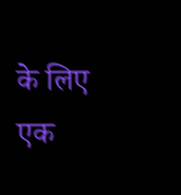के लिए एक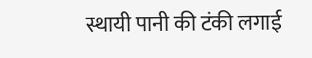स्थायी पानी की टंकी लगाई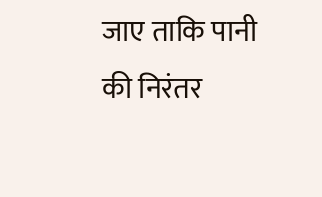जाए ताकि पानी की निरंतर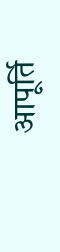आपूर्ति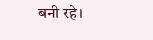बनी रहे।